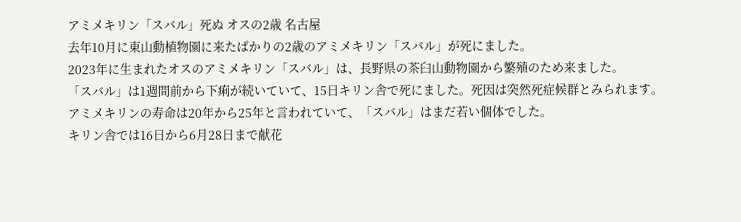アミメキリン「スバル」死ぬ オスの2歳 名古屋
去年10月に東山動植物園に来たばかりの2歳のアミメキリン「スバル」が死にました。
2023年に生まれたオスのアミメキリン「スバル」は、長野県の茶臼山動物園から繁殖のため来ました。
「スバル」は1週間前から下痢が続いていて、15日キリン舎で死にました。死因は突然死症候群とみられます。
アミメキリンの寿命は20年から25年と言われていて、「スバル」はまだ若い個体でした。
キリン舎では16日から6月28日まで献花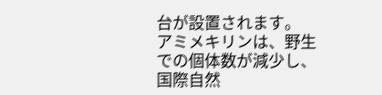台が設置されます。
アミメキリンは、野生での個体数が減少し、国際自然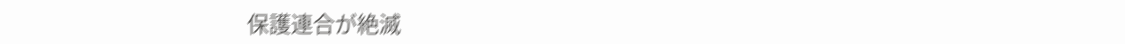保護連合が絶滅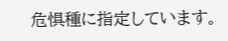危惧種に指定しています。